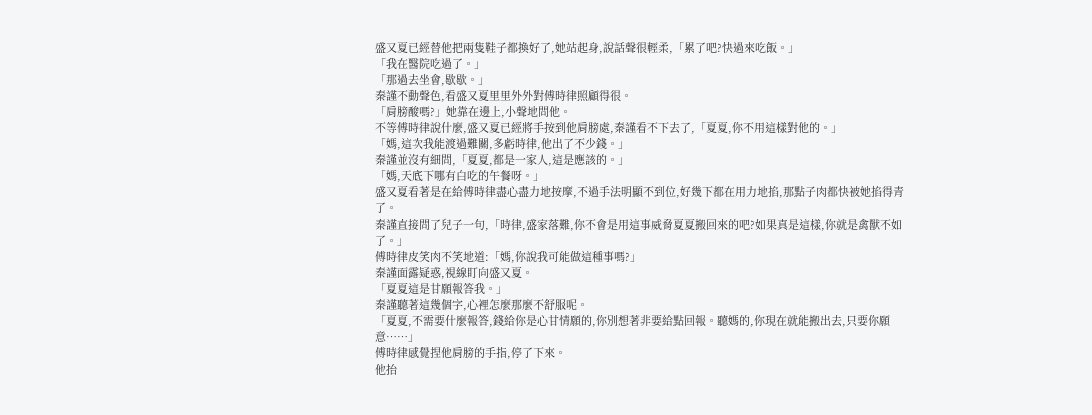盛又夏已經替他把兩隻鞋子都換好了,她站起身,說話聲很輕柔,「累了吧?快過來吃飯。」
「我在醫院吃過了。」
「那過去坐會,歇歇。」
秦謹不動聲色,看盛又夏里里外外對傅時律照顧得很。
「肩膀酸嗎?」她靠在邊上,小聲地問他。
不等傅時律說什麼,盛又夏已經將手按到他肩膀處,秦謹看不下去了,「夏夏,你不用這樣對他的。」
「媽,這次我能渡過難關,多虧時律,他出了不少錢。」
秦謹並沒有細問,「夏夏,都是一家人,這是應該的。」
「媽,天底下哪有白吃的午餐呀。」
盛又夏看著是在給傅時律盡心盡力地按摩,不過手法明顯不到位,好幾下都在用力地掐,那點子肉都快被她掐得青了。
秦謹直接問了兒子一句,「時律,盛家落難,你不會是用這事威脅夏夏搬回來的吧?如果真是這樣,你就是禽獸不如了。」
傅時律皮笑肉不笑地道:「媽,你說我可能做這種事嗎?」
秦謹面露疑惑,視線盯向盛又夏。
「夏夏這是甘願報答我。」
秦謹聽著這幾個字,心裡怎麼那麼不舒服呢。
「夏夏,不需要什麼報答,錢給你是心甘情願的,你別想著非要給點回報。聽媽的,你現在就能搬出去,只要你願意……」
傅時律感覺捏他肩膀的手指,停了下來。
他抬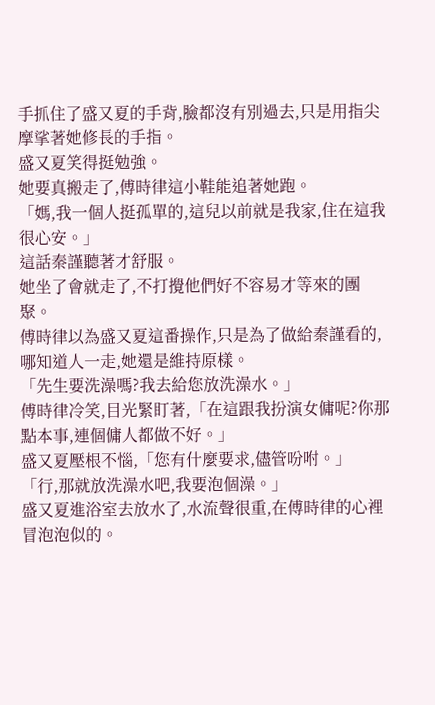手抓住了盛又夏的手背,臉都沒有別過去,只是用指尖摩挲著她修長的手指。
盛又夏笑得挺勉強。
她要真搬走了,傅時律這小鞋能追著她跑。
「媽,我一個人挺孤單的,這兒以前就是我家,住在這我很心安。」
這話秦謹聽著才舒服。
她坐了會就走了,不打攪他們好不容易才等來的團聚。
傅時律以為盛又夏這番操作,只是為了做給秦謹看的,哪知道人一走,她還是維持原樣。
「先生要洗澡嗎?我去給您放洗澡水。」
傅時律冷笑,目光緊盯著,「在這跟我扮演女傭呢?你那點本事,連個傭人都做不好。」
盛又夏壓根不惱,「您有什麼要求,儘管吩咐。」
「行,那就放洗澡水吧,我要泡個澡。」
盛又夏進浴室去放水了,水流聲很重,在傅時律的心裡冒泡泡似的。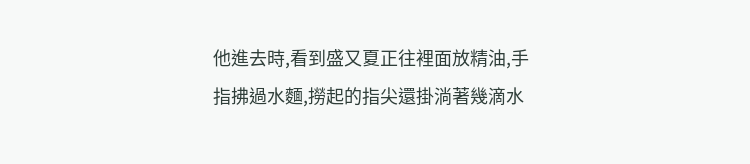他進去時,看到盛又夏正往裡面放精油,手指拂過水麵,撈起的指尖還掛淌著幾滴水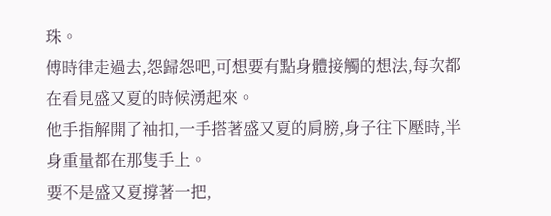珠。
傅時律走過去,怨歸怨吧,可想要有點身體接觸的想法,每次都在看見盛又夏的時候湧起來。
他手指解開了袖扣,一手搭著盛又夏的肩膀,身子往下壓時,半身重量都在那隻手上。
要不是盛又夏撐著一把,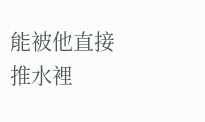能被他直接推水裡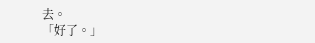去。
「好了。」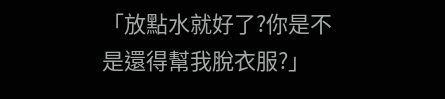「放點水就好了?你是不是還得幫我脫衣服?」